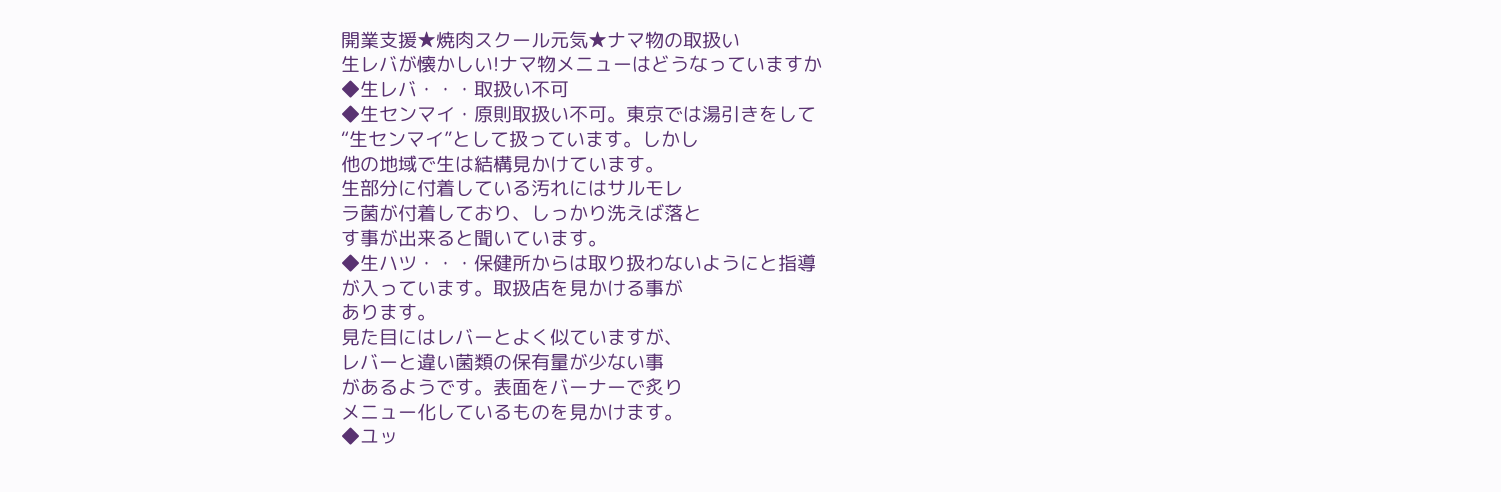開業支援★焼肉スクール元気★ナマ物の取扱い
生レバが懐かしい!ナマ物メニューはどうなっていますか
◆生レバ・・・取扱い不可
◆生センマイ・原則取扱い不可。東京では湯引きをして
“生センマイ”として扱っています。しかし
他の地域で生は結構見かけています。
生部分に付着している汚れにはサルモレ
ラ菌が付着しており、しっかり洗えば落と
す事が出来ると聞いています。
◆生ハツ・・・保健所からは取り扱わないようにと指導
が入っています。取扱店を見かける事が
あります。
見た目にはレバーとよく似ていますが、
レバーと違い菌類の保有量が少ない事
があるようです。表面をバーナーで炙り
メニュー化しているものを見かけます。
◆ユッ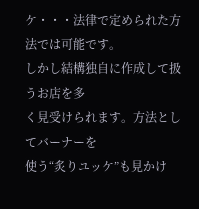ケ・・・法律で定められた方法では可能です。
しかし結構独自に作成して扱うお店を多
く見受けられます。方法としてバーナーを
使う“炙りユッケ”も見かけ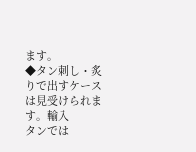ます。
◆タン刺し・炙りで出すケースは見受けられます。輸入
タンでは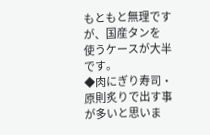もともと無理ですが、国産タンを
使うケースが大半です。
◆肉にぎり寿司・原則炙りで出す事が多いと思いま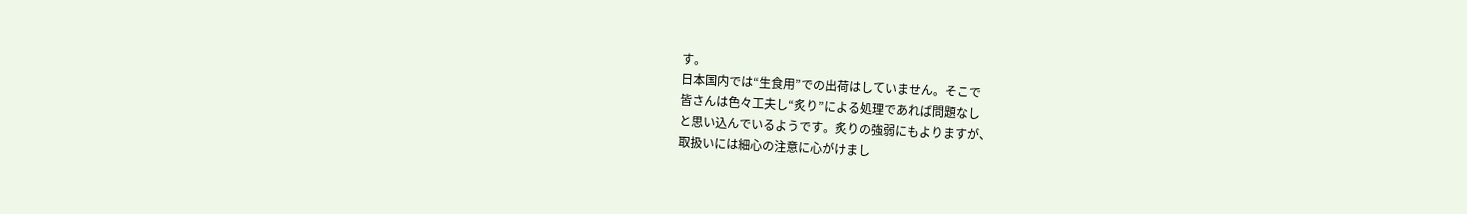す。
日本国内では“生食用”での出荷はしていません。そこで
皆さんは色々工夫し“炙り”による処理であれば問題なし
と思い込んでいるようです。炙りの強弱にもよりますが、
取扱いには細心の注意に心がけまし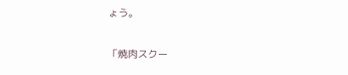ょう。

「焼肉スクー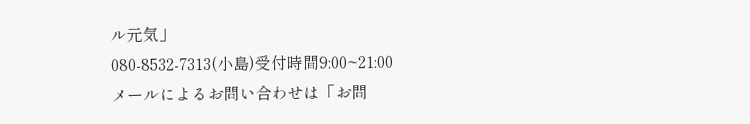ル元気」
080-8532-7313(小島)受付時間9:00~21:00
メールによるお問い合わせは「お問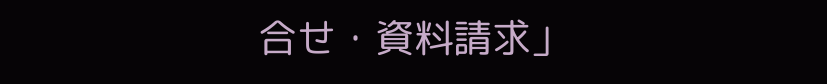合せ・資料請求」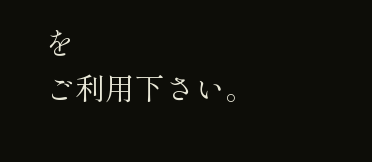を
ご利用下さい。